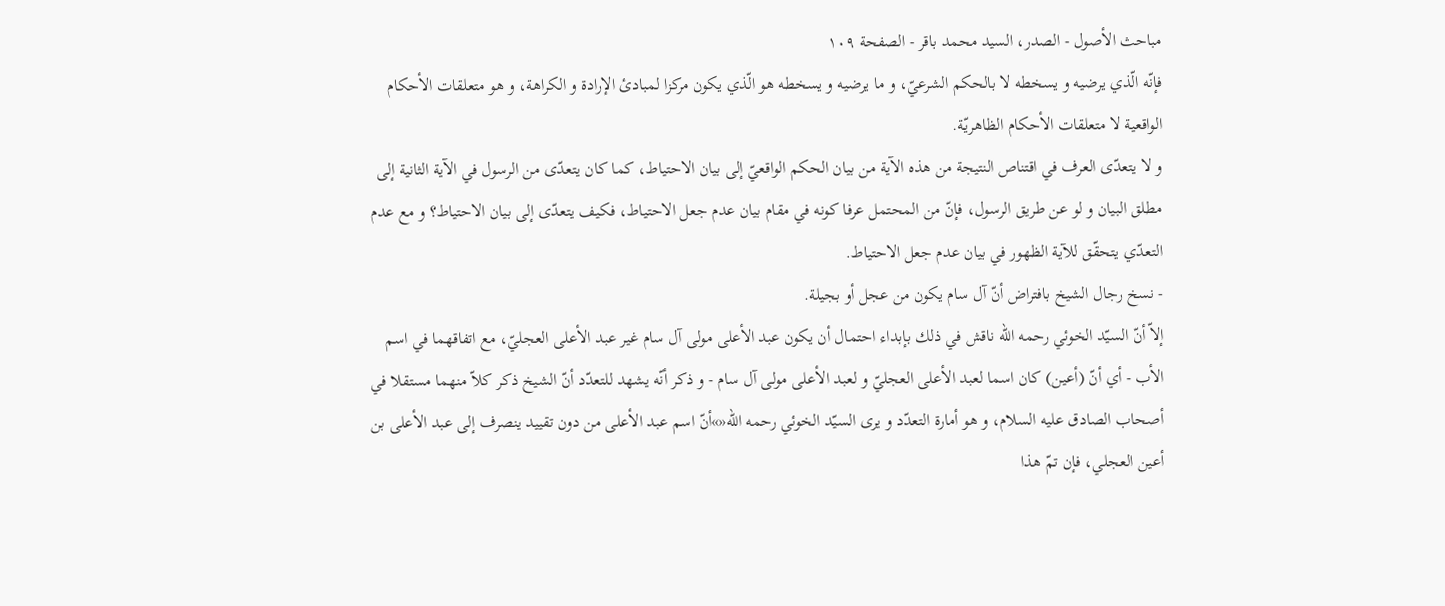مباحث الأصول - الصدر، السيد محمد باقر - الصفحة ١٠٩
فإنّه الّذي يرضيه و يسخطه لا بالحكم الشرعيّ، و ما يرضيه و يسخطه هو الّذي يكون مركزا لمبادئ الإرادة و الكراهة، و هو متعلقات الأحكام الواقعية لا متعلقات الأحكام الظاهريّة.
و لا يتعدّى العرف في اقتناص النتيجة من هذه الآية من بيان الحكم الواقعيّ إلى بيان الاحتياط، كما كان يتعدّى من الرسول في الآية الثانية إلى مطلق البيان و لو عن طريق الرسول، فإنّ من المحتمل عرفا كونه في مقام بيان عدم جعل الاحتياط، فكيف يتعدّى إلى بيان الاحتياط؟ و مع عدم التعدّي يتحقّق للآية الظهور في بيان عدم جعل الاحتياط.
- نسخ رجال الشيخ بافتراض أنّ آل سام يكون من عجل أو بجيلة.
إلاّ أنّ السيّد الخوئي رحمه اللّه ناقش في ذلك بإبداء احتمال أن يكون عبد الأعلى مولى آل سام غير عبد الأعلى العجليّ، مع اتفاقهما في اسم الأب - أي أنّ (أعين) كان اسما لعبد الأعلى العجليّ و لعبد الأعلى مولى آل سام - و ذكر أنّه يشهد للتعدّد أنّ الشيخ ذكر كلاّ منهما مستقلا في أصحاب الصادق عليه السلام، و هو أمارة التعدّد و يرى السيّد الخوئي رحمه اللّه«»أنّ اسم عبد الأعلى من دون تقييد ينصرف إلى عبد الأعلى بن أعين العجلي، فإن تمّ هذا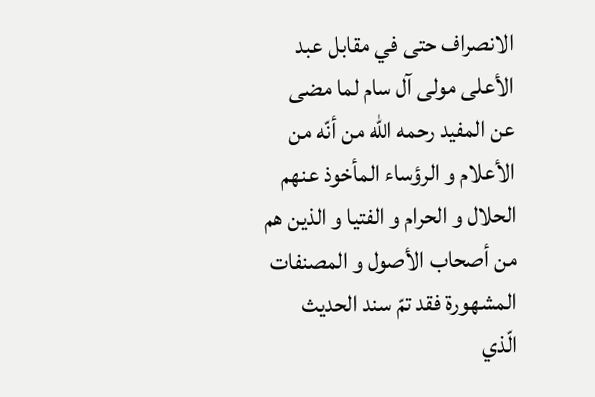الانصراف حتى في مقابل عبد الأعلى مولى آل سام لما مضى عن المفيد رحمه اللّه من أنّه من الأعلام و الرؤساء المأخوذ عنهم الحلال و الحرام و الفتيا و الذين هم من أصحاب الأصول و المصنفات المشهورة فقد تمّ سند الحديث الّذي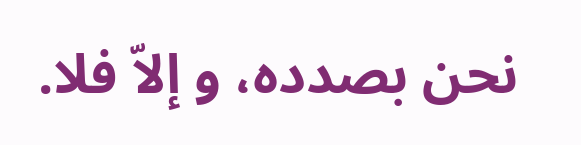نحن بصدده، و إلاّ فلا.